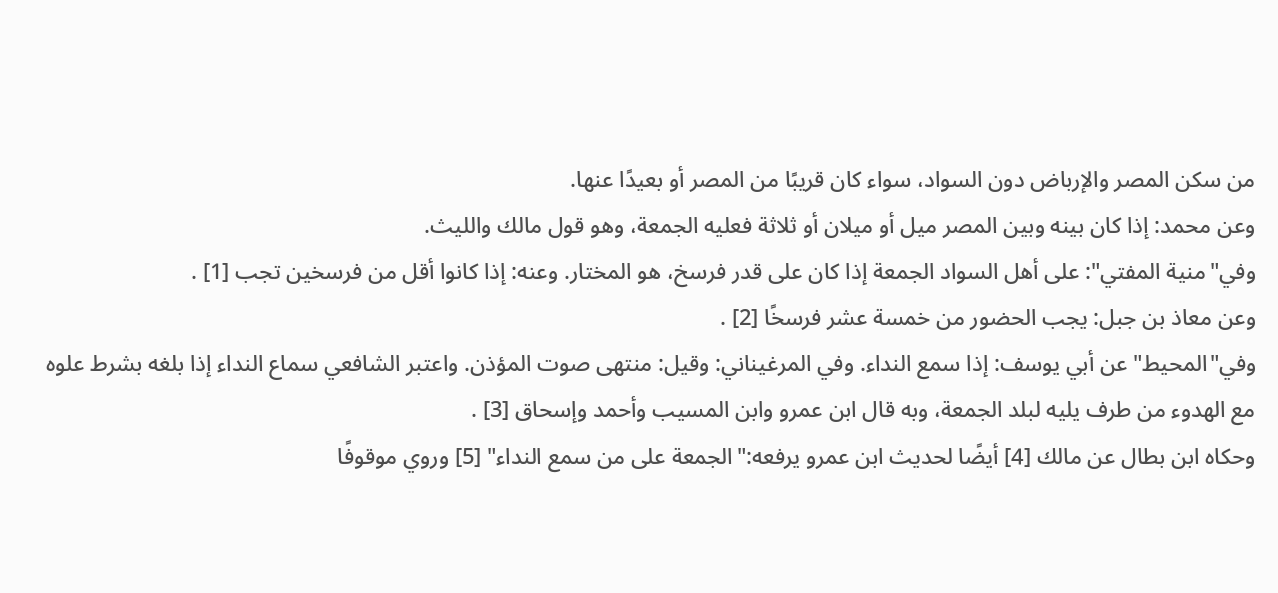من سكن المصر والإرباض دون السواد، سواء كان قريبًا من المصر أو بعيدًا عنها.
وعن محمد: إذا كان بينه وبين المصر ميل أو ميلان أو ثلاثة فعليه الجمعة، وهو قول مالك والليث.
وفي"منية المفتي": على أهل السواد الجمعة إذا كان على قدر فرسخ، هو المختار. وعنه: إذا كانوا أقل من فرسخين تجب [1] .
وعن معاذ بن جبل: يجب الحضور من خمسة عشر فرسخًا [2] .
وفي"المحيط"عن أبي يوسف: إذا سمع النداء. وفي المرغيناني: وقيل: منتهى صوت المؤذن. واعتبر الشافعي سماع النداء إذا بلغه بشرط علوه مع الهدوء من طرف يليه لبلد الجمعة، وبه قال ابن عمرو وابن المسيب وأحمد وإسحاق [3] .
وحكاه ابن بطال عن مالك [4] أيضًا لحديث ابن عمرو يرفعه:"الجمعة على من سمع النداء" [5] وروي موقوفًا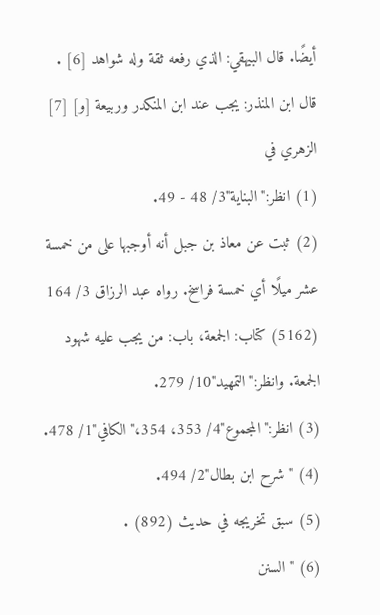أيضًا. قال البيهقي: الذي رفعه ثقة وله شواهد [6] .
قال ابن المنذر: يجب عند ابن المنكدر وربيعة [و] [7] الزهري في
(1) انظر:"البناية"3/ 48 - 49.
(2) ثبت عن معاذ بن جبل أنه أوجبها على من خمسة عشر ميلًا أي خمسة فراسخ. رواه عبد الرزاق 3/ 164 (5162) كتاب: الجمعة، باب: من يجب عليه شهود الجمعة. وانظر:"التمهيد"10/ 279.
(3) انظر:"المجموع"4/ 353، 354،"الكافي"1/ 478.
(4) "شرح ابن بطال"2/ 494.
(5) سبق تخريجه في حديث (892) .
(6) "السنن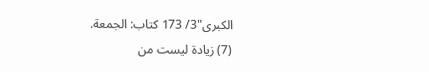الكبرى"3/ 173 كتاب: الجمعة.
(7) زيادة ليست من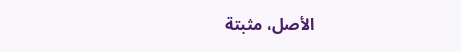الأصل، مثبتة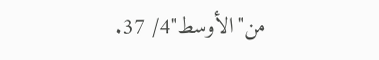من"الأوسط"4/ 37.